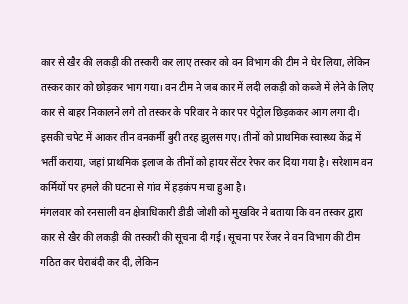कार से खैर की लकड़ी की तस्करी कर लाए तस्कर को वन विभाग की टीम ने घेर लिया, लेकिन तस्कर कार को छोड़कर भाग गया। वन टीम ने जब कार में लदी लकड़ी को कब्जे में लेने के लिए कार से बाहर निकालने लगे तो तस्कर के परिवार ने कार पर पेट्रोल छिड़ककर आग लगा दी। इसकी चपेट में आकर तीन वनकर्मी बुरी तरह झुलस गए। तीनों को प्राथमिक स्वास्थ्य केंद्र में भर्ती कराया, जहां प्राथमिक इलाज के तीनों को हायर सेंटर रेफर कर दिया गया है। सरेशाम वन कर्मियों पर हमले की घटना से गांव में हड़कंप मचा हुआ है।
मंगलवार को रनसाली वन क्षेत्राधिकारी डीडी जोशी को मुखविर ने बताया कि वन तस्कर द्वारा कार से खैर की लकड़ी की तस्करी की सूचना दी गई। सूचना पर रेंजर ने वन विभाग की टीम गठित कर घेराबंदी कर दी, लेकिन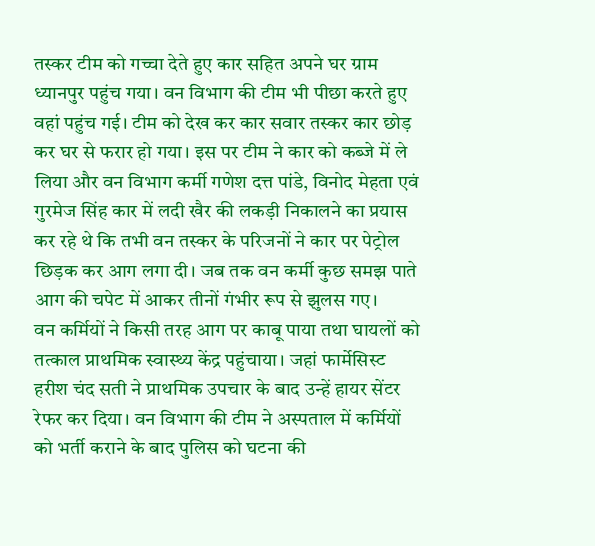तस्कर टीम को गच्चा देते हुए कार सहित अपने घर ग्राम ध्यानपुर पहुंच गया। वन विभाग की टीम भी पीछा करते हुए वहां पहुंच गई। टीम को देख कर कार सवार तस्कर कार छोड़ कर घर से फरार हो गया। इस पर टीम ने कार को कब्जे में ले लिया और वन विभाग कर्मी गणेश दत्त पांडे, विनोद मेहता एवं गुरमेज सिंह कार में लदी खैर की लकड़ी निकालने का प्रयास कर रहे थे कि तभी वन तस्कर के परिजनों ने कार पर पेट्रोल छिड़क कर आग लगा दी। जब तक वन कर्मी कुछ समझ पाते आग की चपेट में आकर तीनों गंभीर रूप से झुलस गए।
वन कर्मियों ने किसी तरह आग पर काबू पाया तथा घायलों को तत्काल प्राथमिक स्वास्थ्य केंद्र पहुंचाया। जहां फार्मेसिस्ट हरीश चंद सती ने प्राथमिक उपचार के बाद उन्हें हायर सेंटर रेफर कर दिया। वन विभाग की टीम ने अस्पताल में कर्मियों को भर्ती कराने के बाद पुलिस को घटना की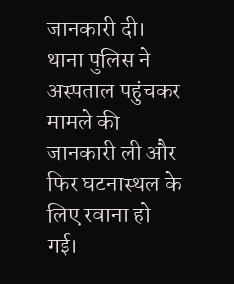जानकारी दी। थाना पुलिस ने अस्पताल पहुंचकर मामले की जानकारी ली और फिर घटनास्थल के लिए रवाना हो गई।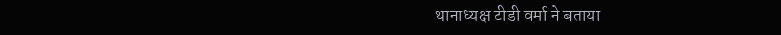थानाध्यक्ष टीडी वर्मा ने बताया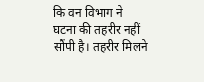कि वन विभाग ने घटना की तहरीर नहीं सौंपी है। तहरीर मिलने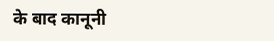के बाद कानूनी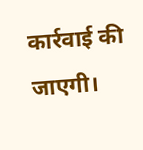कार्रवाई की जाएगी।